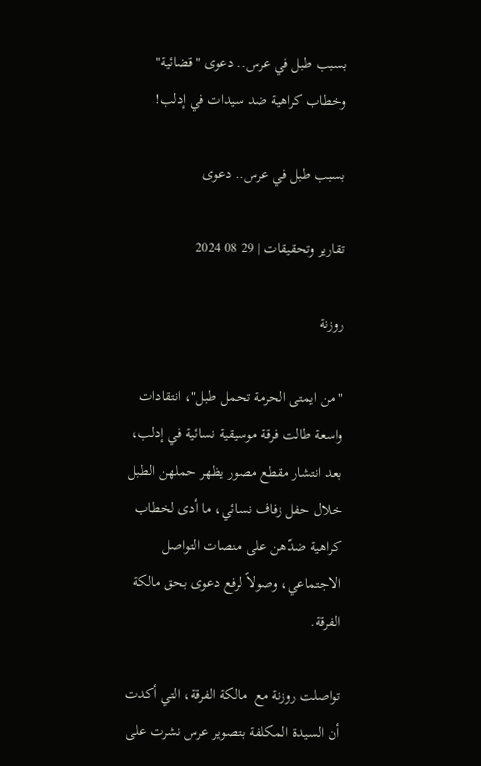بسبب طبل في عرس.. دعوى "قضائية" وخطاب كراهية ضد سيدات في إدلب!

بسبب طبل في عرس.. دعوى

تقارير وتحقيقات | 29 08 2024

روزنة

"من ايمتى الحرمة تحمل طبل"، انتقادات واسعة طالت فرقة موسيقية نسائية في إدلب، بعد انتشار مقطع مصور يظهر حملهن الطبل خلال حفل زفاف نسائي، ما أدى لخطاب كراهية ضدّهن على منصات التواصل الاجتماعي، وصولاً لرفع دعوى بحق مالكة الفرقة.

تواصلت روزنة مع  مالكة الفرقة، التي أكدت أن السيدة المكلفة بتصوير عرس نشرت على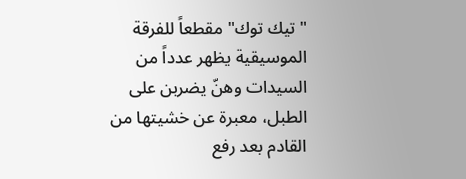"تيك توك" مقطعاً للفرقة الموسيقية يظهر عدداً من السيدات وهنّ يضربن على الطبل، معبرة عن خشيتها من القادم بعد رفع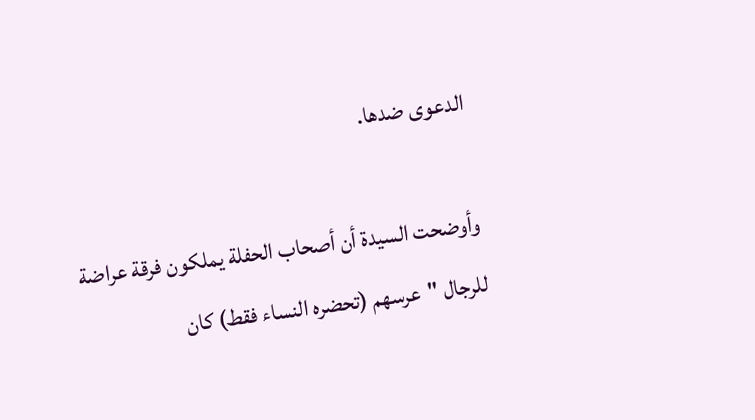الدعوى ضدها.

وأوضحت السيدة أن أصحاب الحفلة يملكون فرقة عراضة للرجال "عرسهم (تحضره النساء فقط) كان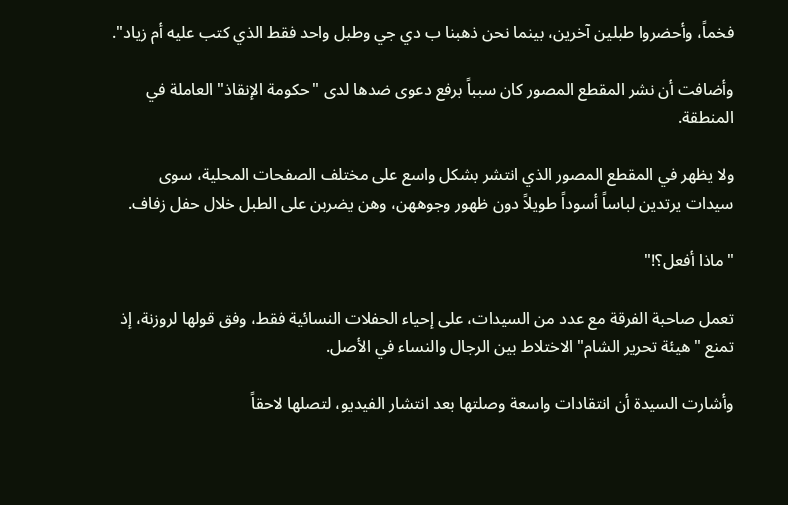فخماً، وأحضروا طبلين آخرين، بينما نحن ذهبنا ب دي جي وطبل واحد فقط الذي كتب عليه أم زياد".

وأضافت أن نشر المقطع المصور كان سبباً برفع دعوى ضدها لدى "حكومة الإنقاذ" العاملة في المنطقة.

ولا يظهر في المقطع المصور الذي انتشر بشكل واسع على مختلف الصفحات المحلية، سوى سيدات يرتدين لباساً أسوداً طويلاً دون ظهور وجوههن، وهن يضربن على الطبل خلال حفل زفاف.

"ماذا أفعل؟!"

تعمل صاحبة الفرقة مع عدد من السيدات، على إحياء الحفلات النسائية فقط، وفق قولها لروزنة، إذ تمنع "هيئة تحرير الشام" الاختلاط بين الرجال والنساء في الأصل.

وأشارت السيدة أن انتقادات واسعة وصلتها بعد انتشار الفيديو، لتصلها لاحقاً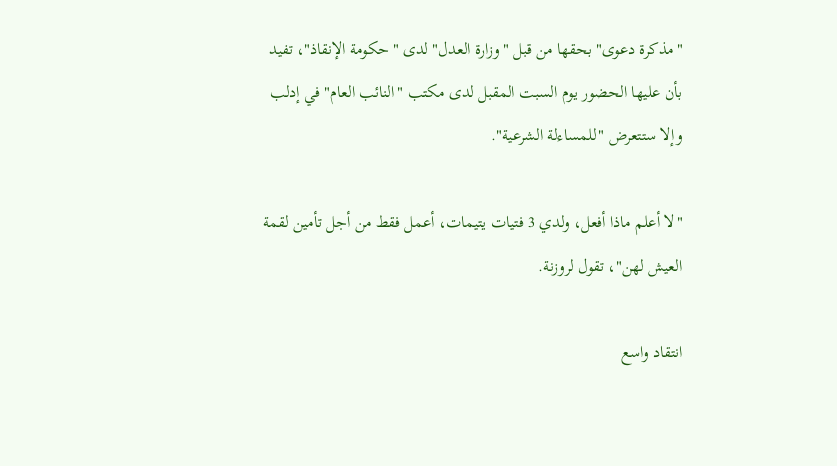"مذكرة دعوى" بحقها من قبل "وزارة العدل" لدى "حكومة الإنقاذ"، تفيد بأن عليها الحضور يوم السبت المقبل لدى مكتب "النائب العام" في إدلب وإلا ستتعرض "للمساءلة الشرعية".

"لا أعلم ماذا أفعل، ولدي 3 فتيات يتيمات، أعمل فقط من أجل تأمين لقمة العيش لهن"، تقول لروزنة.

انتقاد واسع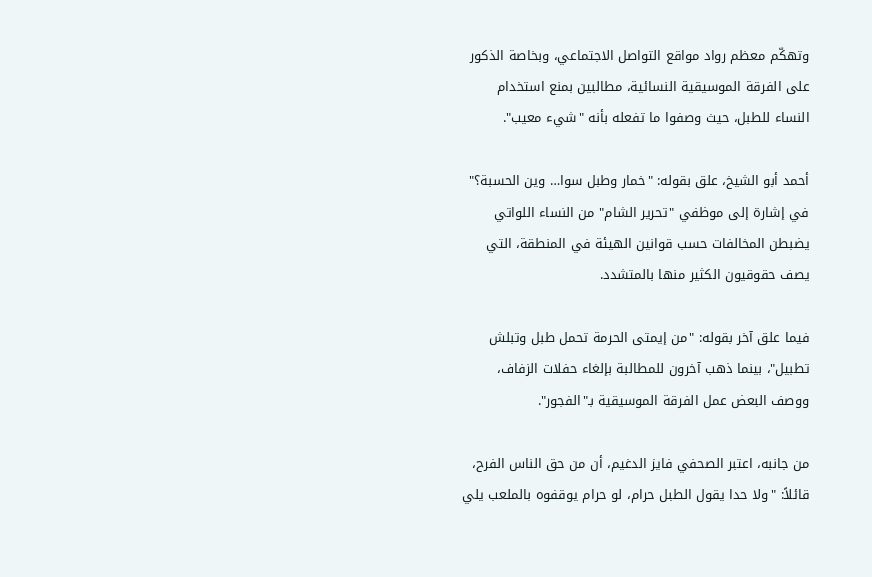وتهكّم معظم رواد مواقع التواصل الاجتماعي، وبخاصة الذكور على الفرقة الموسيقية النسائية، مطالبين بمنع استخدام النساء للطبل، حيث وصفوا ما تفعله بأنه "شيء معيب".

أحمد أبو الشيخ، علق بقوله: "خمار وطبل سوا… وين الحسبة؟" في إشارة إلى موظفي "تحرير الشام" من النساء اللواتي يضبطن المخالفات حسب قوانين الهيئة في المنطقة، التي يصف حقوقيون الكثير منها بالمتشدد.

فيما علق آخر بقوله: "من إيمتى الحرمة تحمل طبل وتبلش تطبيل"، بينما ذهب آخرون للمطالبة بإلغاء حفلات الزفاف، ووصف البعض عمل الفرقة الموسيقية بـ"الفجور".

من جانبه، اعتبر الصحفي فايز الدغيم، أن من حق الناس الفرح، قائلاً: "ولا حدا يقول الطبل حرام، لو حرام يوقفوه بالملعب يلي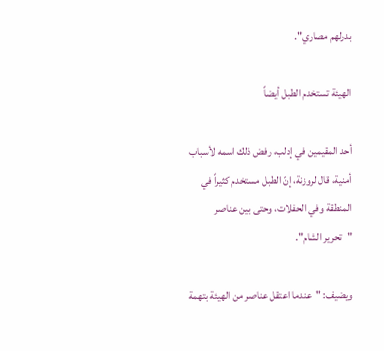بدرلهم مصاري".

الهيئة تستخدم الطبل أيضاً

أحد المقيمين في إدلب، رفض ذلك اسمه لأسباب أمنية، قال لروزنة، إنّ الطبل مستخدم كثيراً في المنطقة وفي الحفلات، وحتى بين عناصر "تحرير الشام".

ويضيف: "عندما اعتقل عناصر من الهيئة بتهمة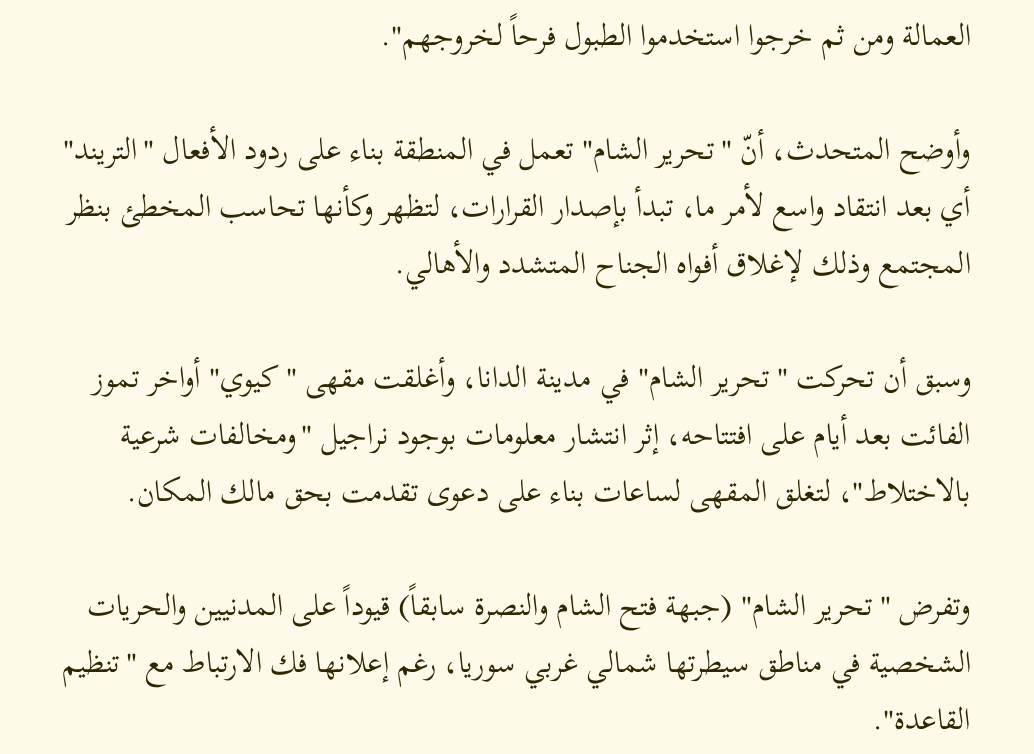العمالة ومن ثم خرجوا استخدموا الطبول فرحاً لخروجهم".

وأوضح المتحدث، أنّ "تحرير الشام" تعمل في المنطقة بناء على ردود الأفعال "التريند" أي بعد انتقاد واسع لأمر ما، تبدأ بإصدار القرارات، لتظهر وكأنها تحاسب المخطئ بنظر المجتمع وذلك لإغلاق أفواه الجناح المتشدد والأهالي.

وسبق أن تحركت "تحرير الشام" في مدينة الدانا، وأغلقت مقهى "كيوي" أواخر تموز الفائت بعد أيام على افتتاحه، إثر انتشار معلومات بوجود نراجيل "ومخالفات شرعية بالاختلاط"، لتغلق المقهى لساعات بناء على دعوى تقدمت بحق مالك المكان.

وتفرض "تحرير الشام" (جبهة فتح الشام والنصرة سابقاً) قيوداً على المدنيين والحريات الشخصية في مناطق سيطرتها شمالي غربي سوريا، رغم إعلانها فك الارتباط مع "تنظيم القاعدة".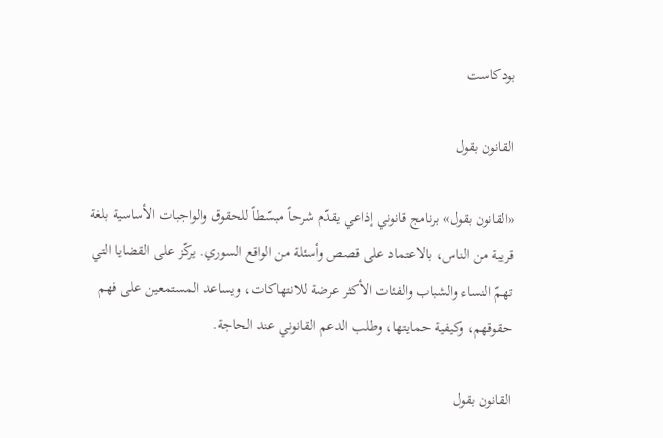بودكاست

القانون بقول

«القانون بقول» برنامج قانوني إذاعي يقدّم شرحاً مبسّطاً للحقوق والواجبات الأساسية بلغة قريبة من الناس، بالاعتماد على قصص وأسئلة من الواقع السوري. يركّز على القضايا التي تهمّ النساء والشباب والفئات الأكثر عرضة للانتهاكات، ويساعد المستمعين على فهم حقوقهم، وكيفية حمايتها، وطلب الدعم القانوني عند الحاجة.

القانون بقول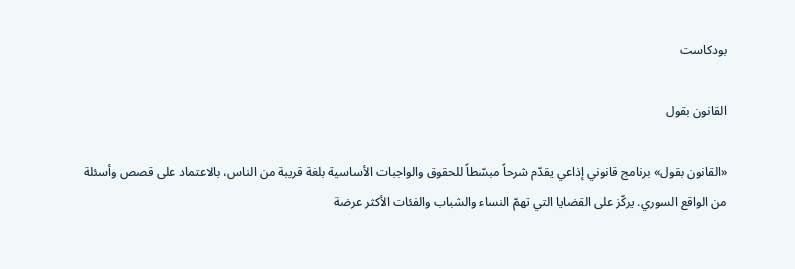بودكاست

القانون بقول

«القانون بقول» برنامج قانوني إذاعي يقدّم شرحاً مبسّطاً للحقوق والواجبات الأساسية بلغة قريبة من الناس، بالاعتماد على قصص وأسئلة من الواقع السوري. يركّز على القضايا التي تهمّ النساء والشباب والفئات الأكثر عرضة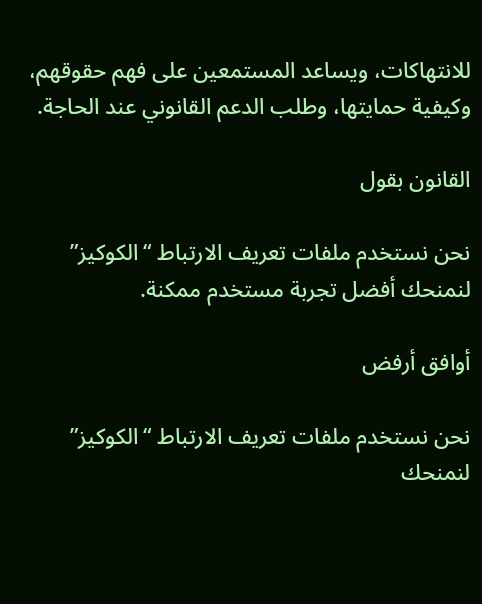للانتهاكات، ويساعد المستمعين على فهم حقوقهم، وكيفية حمايتها، وطلب الدعم القانوني عند الحاجة.

القانون بقول

نحن نستخدم ملفات تعريف الارتباط “الكوكيز” لنمنحك أفضل تجربة مستخدم ممكنة.

أوافق أرفض

نحن نستخدم ملفات تعريف الارتباط “الكوكيز” لنمنحك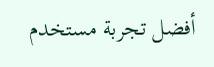أفضل تجربة مستخدم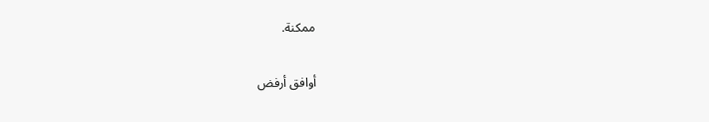ممكنة.

أوافق أرفض